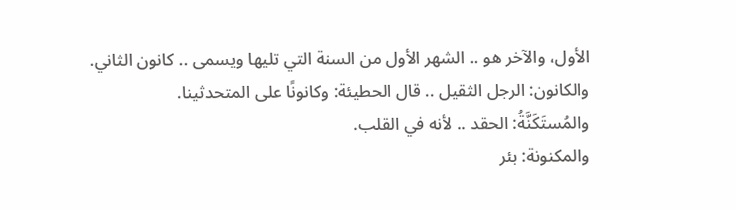الأول، والآخر هو .. الشهر الأول من السنة التي تليها ويسمى .. كانون الثاني.
والكانون: الرجل الثقيل .. قال الحطيئة: وكانونًا على المتحدثينا.
والمُستَكَنَّةُ: الحقد .. لأنه في القلب.
والمكنونة: بئر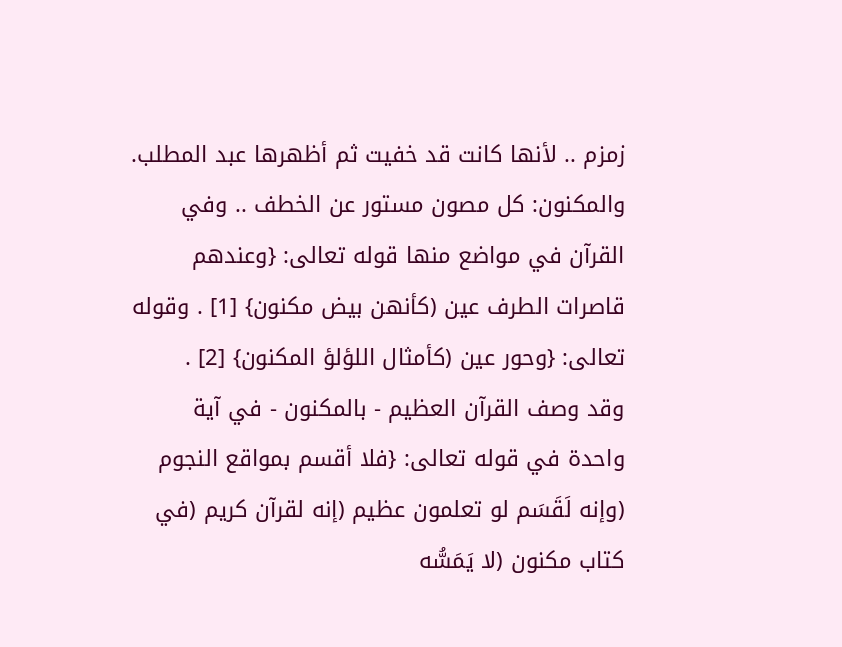زمزم .. لأنها كانت قد خفيت ثم أظهرها عبد المطلب.
والمكنون: كل مصون مستور عن الخطف .. وفي القرآن في مواضع منها قوله تعالى: {وعندهم قاصرات الطرف عين (كأنهن بيض مكنون} [1] . وقوله تعالى: {وحور عين (كأمثال اللؤلؤ المكنون} [2] .
وقد وصف القرآن العظيم - بالمكنون - في آية واحدة في قوله تعالى: {فلا أقسم بمواقع النجوم (وإنه لَقَسَم لو تعلمون عظيم (إنه لقرآن كريم (في كتاب مكنون (لا يَمَسُّه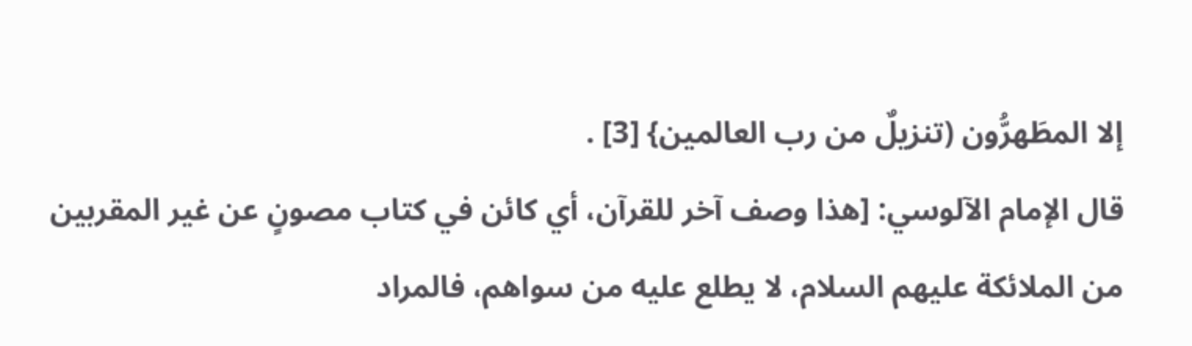إلا المطَهرُّون (تنزيلٌ من رب العالمين} [3] .
قال الإمام الآلوسي: [هذا وصف آخر للقرآن، أي كائن في كتاب مصونٍ عن غير المقربين من الملائكة عليهم السلام، لا يطلع عليه من سواهم، فالمراد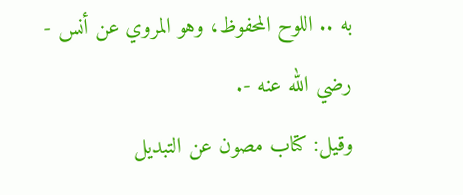به .. اللوح المحفوظ، وهو المروي عن أنس - رضي الله عنه -.
وقيل: كتاب مصون عن التبديل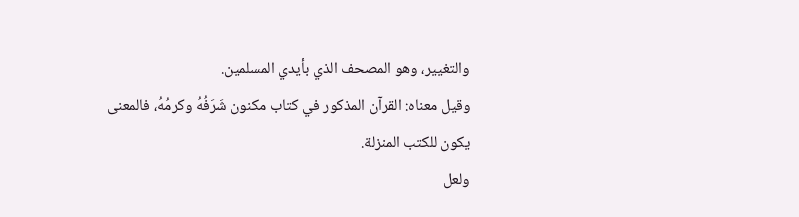والتغيير، وهو المصحف الذي بأيدي المسلمين.
وقيل معناه: القرآن المذكور في كتاب مكنون شَرَفُهُ وكرمُهُ، فالمعنى يكون للكتب المنزلة.
ولعل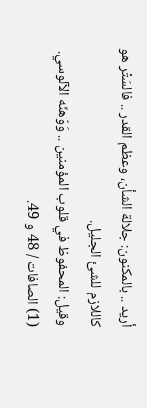أريد .. بالمكنون: جلالة الشأن، وعظم القدر .. فالسَتْر هو كاللازم للشئ الجليل.
وقيل: المحفوظ في قلوب المؤمنين .. وَوّهنّه الآلوسي.
(1) الصافات / 48 و 49.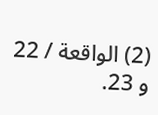(2) الواقعة / 22 و 23.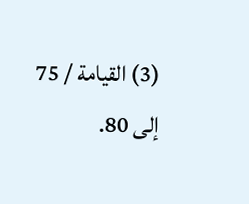(3) القيامة / 75 إلى 80.